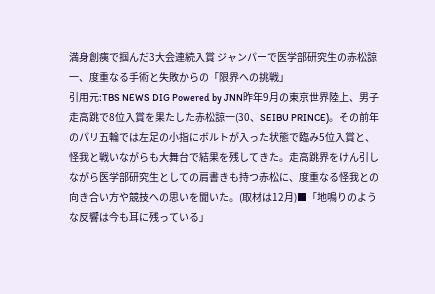満身創痍で掴んだ3大会連続入賞 ジャンパーで医学部研究生の赤松諒一、度重なる手術と失敗からの「限界への挑戦」
引用元:TBS NEWS DIG Powered by JNN昨年9月の東京世界陸上、男子走高跳で8位入賞を果たした赤松諒一(30、SEIBU PRINCE)。その前年のパリ五輪では左足の小指にボルトが入った状態で臨み5位入賞と、怪我と戦いながらも大舞台で結果を残してきた。走高跳界をけん引しながら医学部研究生としての肩書きも持つ赤松に、度重なる怪我との向き合い方や競技への思いを聞いた。(取材は12月)■「地鳴りのような反響は今も耳に残っている」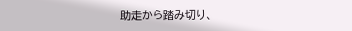助走から踏み切り、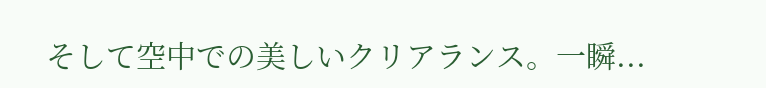そして空中での美しいクリアランス。一瞬...